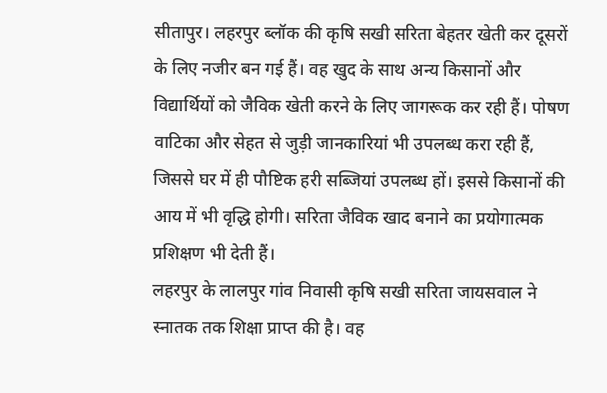सीतापुर। लहरपुर ब्लॉक की कृषि सखी सरिता बेहतर खेती कर दूसरों के लिए नजीर बन गई हैं। वह खुद के साथ अन्य किसानों और विद्यार्थियों को जैविक खेती करने के लिए जागरूक कर रही हैं। पोषण वाटिका और सेहत से जुड़ी जानकारियां भी उपलब्ध करा रही हैं, जिससे घर में ही पौष्टिक हरी सब्जियां उपलब्ध हों। इससे किसानों की आय में भी वृद्धि होगी। सरिता जैविक खाद बनाने का प्रयोगात्मक प्रशिक्षण भी देती हैं।
लहरपुर के लालपुर गांव निवासी कृषि सखी सरिता जायसवाल ने स्नातक तक शिक्षा प्राप्त की है। वह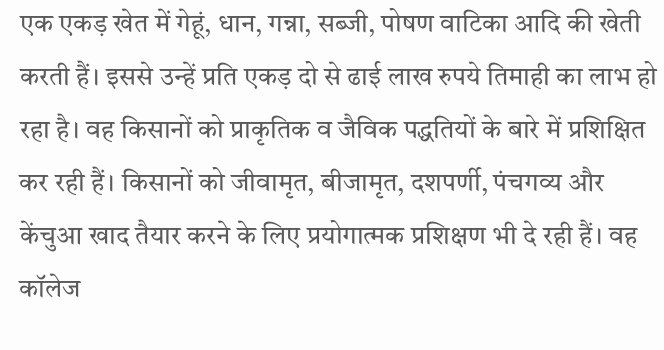एक एकड़ खेत में गेहूं, धान, गन्ना, सब्जी, पोषण वाटिका आदि की खेती करती हैं। इससे उन्हें प्रति एकड़ दो से ढाई लाख रुपये तिमाही का लाभ हो रहा है। वह किसानों को प्राकृतिक व जैविक पद्धतियों के बारे में प्रशिक्षित कर रही हैं। किसानों को जीवामृत, बीजामृत, दशपर्णी, पंचगव्य और केंचुआ खाद तैयार करने के लिए प्रयोगात्मक प्रशिक्षण भी दे रही हैं। वह कॉलेज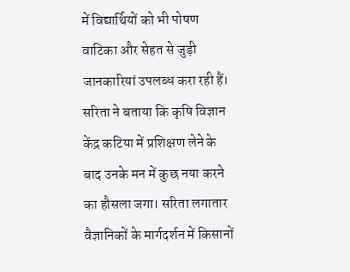में विद्यार्थियों को भी पोषण वाटिका और सेहत से जुड़ी जानकारियां उपलब्ध करा रही हैं।
सरिता ने बताया कि कृषि विज्ञान केंद्र कटिया में प्रशिक्षण लेने के बाद उनके मन में कुछ नया करने का हौसला जगा। सरिता लगातार वैज्ञानिकों के मार्गदर्शन में किसानों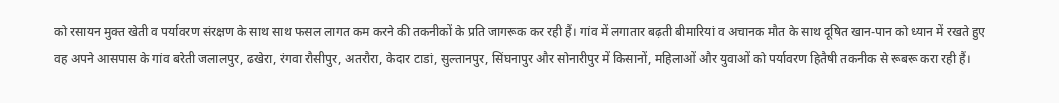को रसायन मुक्त खेती व पर्यावरण संरक्षण के साथ साथ फसल लागत कम करने की तकनीकों के प्रति जागरूक कर रही हैं। गांव में लगातार बढ़ती बीमारियां व अचानक मौत के साथ दूषित खान-पान को ध्यान में रखते हुए वह अपने आसपास के गांव बरेती जलालपुर, ढखेरा, रंगवा रौसीपुर, अतरौरा, केदार टाडां, सुल्तानपुर, सिंघनापुर और सोनारीपुर में किसानों, महिलाओं और युवाओं को पर्यावरण हितैषी तकनीक से रूबरू करा रही हैं।